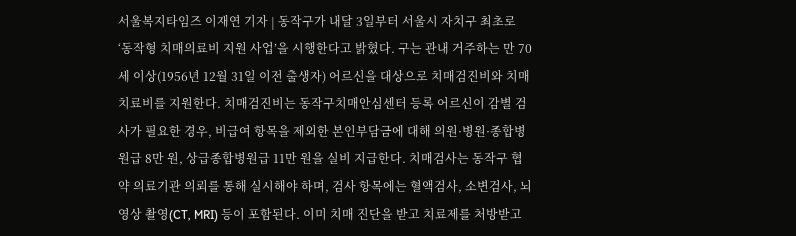서울복지타임즈 이재연 기자 | 동작구가 내달 3일부터 서울시 자치구 최초로 ‘동작형 치매의료비 지원 사업’을 시행한다고 밝혔다. 구는 관내 거주하는 만 70세 이상(1956년 12월 31일 이전 출생자) 어르신을 대상으로 치매검진비와 치매치료비를 지원한다. 치매검진비는 동작구치매안심센터 등록 어르신이 감별 검사가 필요한 경우, 비급여 항목을 제외한 본인부담금에 대해 의원·병원·종합병원급 8만 원, 상급종합병원급 11만 원을 실비 지급한다. 치매검사는 동작구 협약 의료기관 의뢰를 통해 실시해야 하며, 검사 항목에는 혈액검사, 소변검사, 뇌 영상 촬영(CT, MRI) 등이 포함된다. 이미 치매 진단을 받고 치료제를 처방받고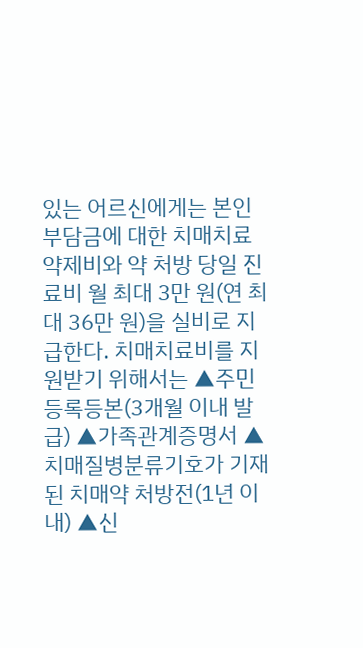있는 어르신에게는 본인부담금에 대한 치매치료 약제비와 약 처방 당일 진료비 월 최대 3만 원(연 최대 36만 원)을 실비로 지급한다. 치매치료비를 지원받기 위해서는 ▲주민등록등본(3개월 이내 발급) ▲가족관계증명서 ▲치매질병분류기호가 기재된 치매약 처방전(1년 이내) ▲신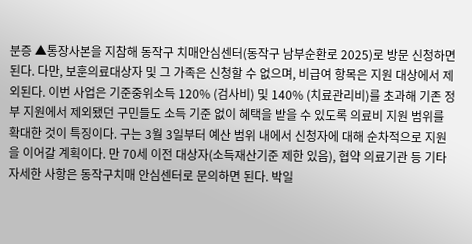분증 ▲통장사본을 지참해 동작구 치매안심센터(동작구 남부순환로 2025)로 방문 신청하면 된다. 다만, 보훈의료대상자 및 그 가족은 신청할 수 없으며, 비급여 항목은 지원 대상에서 제외된다. 이번 사업은 기준중위소득 120% (검사비) 및 140% (치료관리비)를 초과해 기존 정부 지원에서 제외됐던 구민들도 소득 기준 없이 혜택을 받을 수 있도록 의료비 지원 범위를 확대한 것이 특징이다. 구는 3월 3일부터 예산 범위 내에서 신청자에 대해 순차적으로 지원을 이어갈 계획이다. 만 70세 이전 대상자(소득재산기준 제한 있음), 협약 의료기관 등 기타 자세한 사항은 동작구치매 안심센터로 문의하면 된다. 박일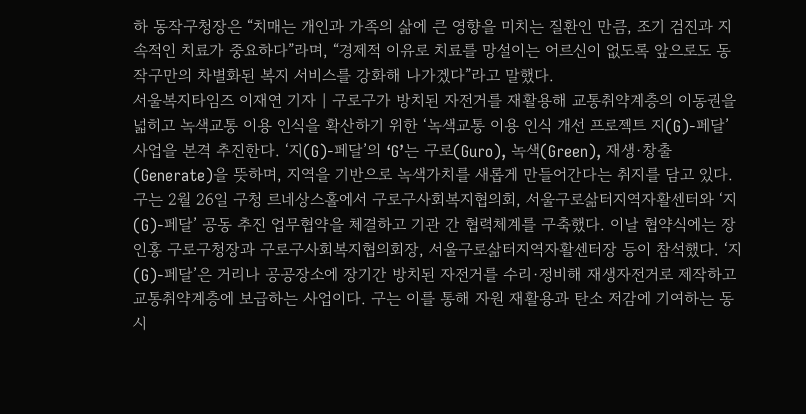하 동작구청장은 “치매는 개인과 가족의 삶에 큰 영향을 미치는 질환인 만큼, 조기 검진과 지속적인 치료가 중요하다”라며, “경제적 이유로 치료를 망설이는 어르신이 없도록 앞으로도 동작구만의 차별화된 복지 서비스를 강화해 나가겠다”라고 말했다.
서울복지타임즈 이재연 기자 | 구로구가 방치된 자전거를 재활용해 교통취약계층의 이동권을 넓히고 녹색교통 이용 인식을 확산하기 위한 ‘녹색교통 이용 인식 개선 프로젝트 지(G)-페달’ 사업을 본격 추진한다. ‘지(G)-페달’의 ‘G’는 구로(Guro), 녹색(Green), 재생·창출(Generate)을 뜻하며, 지역을 기반으로 녹색가치를 새롭게 만들어간다는 취지를 담고 있다. 구는 2월 26일 구청 르네상스홀에서 구로구사회복지협의회, 서울구로삶터지역자활센터와 ‘지(G)-페달’ 공동 추진 업무협약을 체결하고 기관 간 협력체계를 구축했다. 이날 협약식에는 장인홍 구로구청장과 구로구사회복지협의회장, 서울구로삶터지역자활센터장 등이 참석했다. ‘지(G)-페달’은 거리나 공공장소에 장기간 방치된 자전거를 수리·정비해 재생자전거로 제작하고 교통취약계층에 보급하는 사업이다. 구는 이를 통해 자원 재활용과 탄소 저감에 기여하는 동시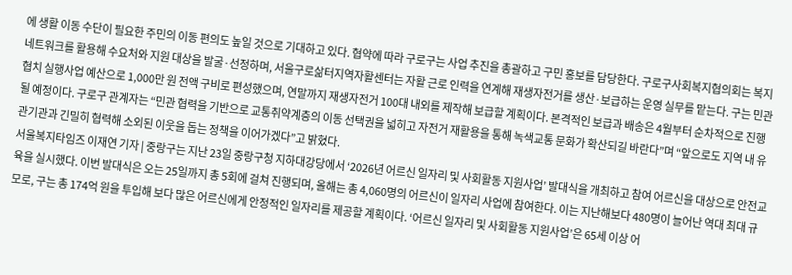에 생활 이동 수단이 필요한 주민의 이동 편의도 높일 것으로 기대하고 있다. 협약에 따라 구로구는 사업 추진을 총괄하고 구민 홍보를 담당한다. 구로구사회복지협의회는 복지 네트워크를 활용해 수요처와 지원 대상을 발굴·선정하며, 서울구로삶터지역자활센터는 자활 근로 인력을 연계해 재생자전거를 생산·보급하는 운영 실무를 맡는다. 구는 민관협치 실행사업 예산으로 1,000만 원 전액 구비로 편성했으며, 연말까지 재생자전거 100대 내외를 제작해 보급할 계획이다. 본격적인 보급과 배송은 4월부터 순차적으로 진행될 예정이다. 구로구 관계자는 “민관 협력을 기반으로 교통취약계층의 이동 선택권을 넓히고 자전거 재활용을 통해 녹색교통 문화가 확산되길 바란다”며 “앞으로도 지역 내 유관기관과 긴밀히 협력해 소외된 이웃을 돕는 정책을 이어가겠다”고 밝혔다.
서울복지타임즈 이재연 기자 | 중랑구는 지난 23일 중랑구청 지하대강당에서 ‘2026년 어르신 일자리 및 사회활동 지원사업’ 발대식을 개최하고 참여 어르신을 대상으로 안전교육을 실시했다. 이번 발대식은 오는 25일까지 총 5회에 걸쳐 진행되며, 올해는 총 4,060명의 어르신이 일자리 사업에 참여한다. 이는 지난해보다 480명이 늘어난 역대 최대 규모로, 구는 총 174억 원을 투입해 보다 많은 어르신에게 안정적인 일자리를 제공할 계획이다. ‘어르신 일자리 및 사회활동 지원사업’은 65세 이상 어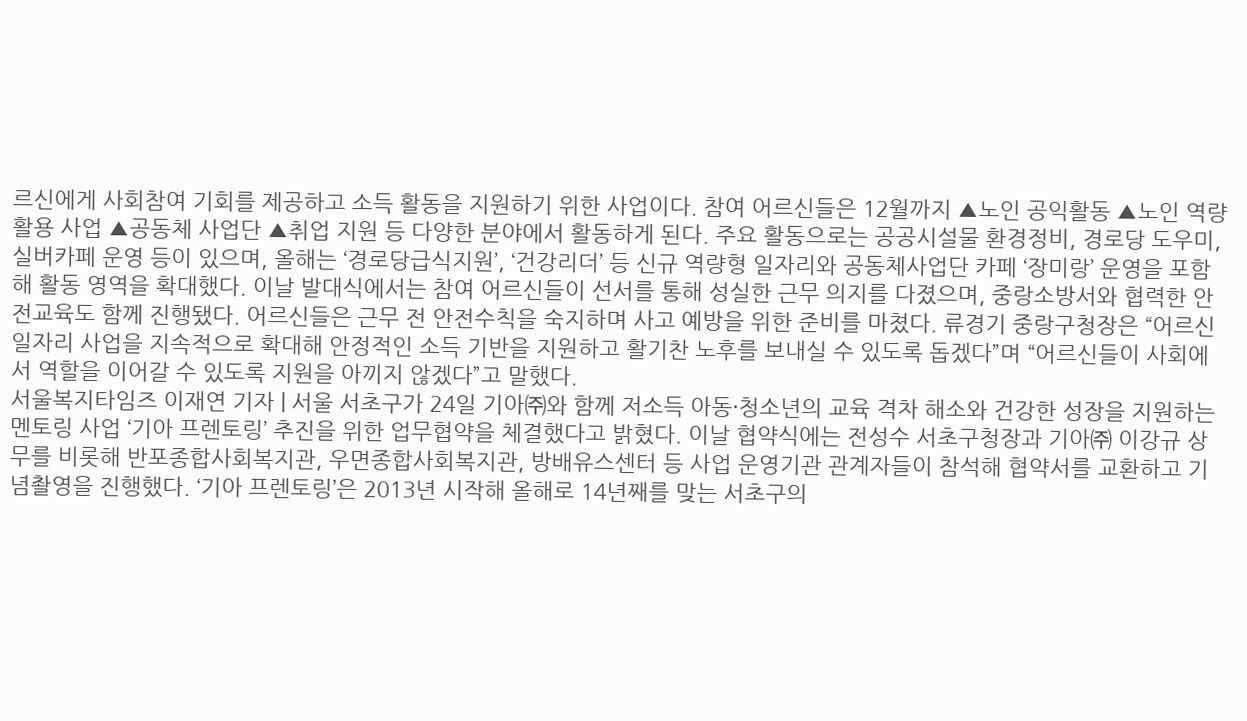르신에게 사회참여 기회를 제공하고 소득 활동을 지원하기 위한 사업이다. 참여 어르신들은 12월까지 ▲노인 공익활동 ▲노인 역량활용 사업 ▲공동체 사업단 ▲취업 지원 등 다양한 분야에서 활동하게 된다. 주요 활동으로는 공공시설물 환경정비, 경로당 도우미, 실버카페 운영 등이 있으며, 올해는 ‘경로당급식지원’, ‘건강리더’ 등 신규 역량형 일자리와 공동체사업단 카페 ‘장미랑’ 운영을 포함해 활동 영역을 확대했다. 이날 발대식에서는 참여 어르신들이 선서를 통해 성실한 근무 의지를 다졌으며, 중랑소방서와 협력한 안전교육도 함께 진행됐다. 어르신들은 근무 전 안전수칙을 숙지하며 사고 예방을 위한 준비를 마쳤다. 류경기 중랑구청장은 “어르신 일자리 사업을 지속적으로 확대해 안정적인 소득 기반을 지원하고 활기찬 노후를 보내실 수 있도록 돕겠다”며 “어르신들이 사회에서 역할을 이어갈 수 있도록 지원을 아끼지 않겠다”고 말했다.
서울복지타임즈 이재연 기자 | 서울 서초구가 24일 기아㈜와 함께 저소득 아동·청소년의 교육 격차 해소와 건강한 성장을 지원하는 멘토링 사업 ‘기아 프렌토링’ 추진을 위한 업무협약을 체결했다고 밝혔다. 이날 협약식에는 전성수 서초구청장과 기아㈜ 이강규 상무를 비롯해 반포종합사회복지관, 우면종합사회복지관, 방배유스센터 등 사업 운영기관 관계자들이 참석해 협약서를 교환하고 기념촬영을 진행했다. ‘기아 프렌토링’은 2013년 시작해 올해로 14년째를 맞는 서초구의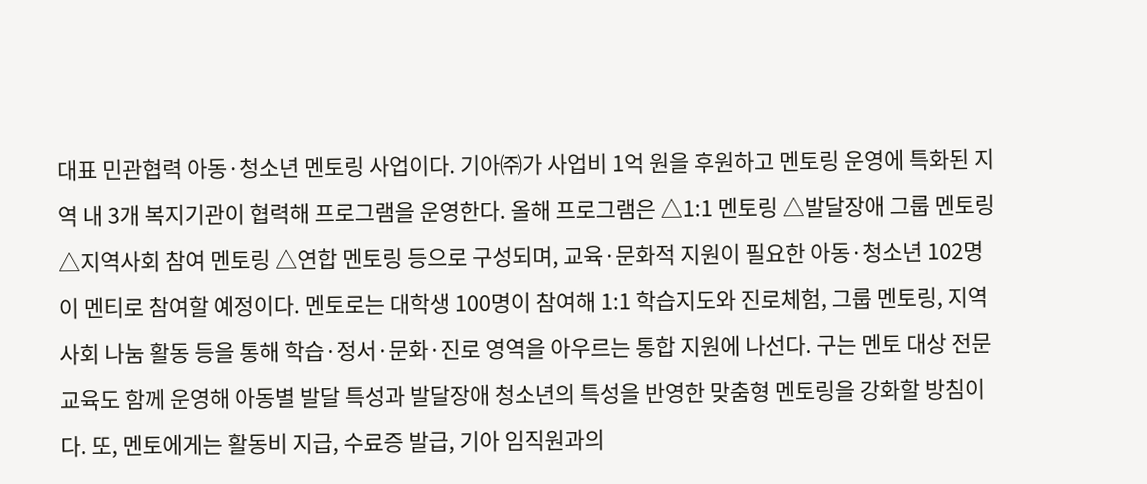대표 민관협력 아동·청소년 멘토링 사업이다. 기아㈜가 사업비 1억 원을 후원하고 멘토링 운영에 특화된 지역 내 3개 복지기관이 협력해 프로그램을 운영한다. 올해 프로그램은 △1:1 멘토링 △발달장애 그룹 멘토링 △지역사회 참여 멘토링 △연합 멘토링 등으로 구성되며, 교육·문화적 지원이 필요한 아동·청소년 102명이 멘티로 참여할 예정이다. 멘토로는 대학생 100명이 참여해 1:1 학습지도와 진로체험, 그룹 멘토링, 지역사회 나눔 활동 등을 통해 학습·정서·문화·진로 영역을 아우르는 통합 지원에 나선다. 구는 멘토 대상 전문 교육도 함께 운영해 아동별 발달 특성과 발달장애 청소년의 특성을 반영한 맞춤형 멘토링을 강화할 방침이다. 또, 멘토에게는 활동비 지급, 수료증 발급, 기아 임직원과의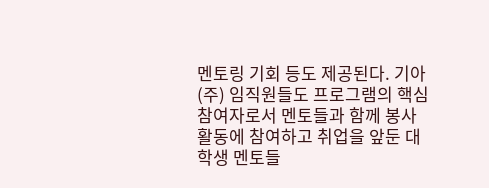멘토링 기회 등도 제공된다. 기아(주) 임직원들도 프로그램의 핵심 참여자로서 멘토들과 함께 봉사활동에 참여하고 취업을 앞둔 대학생 멘토들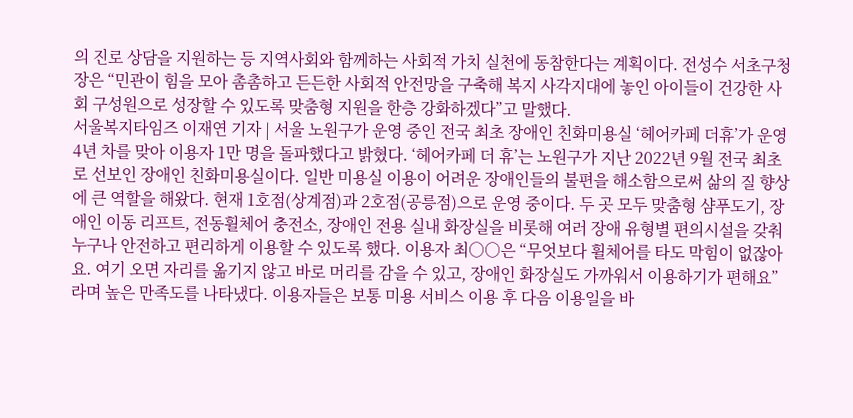의 진로 상담을 지원하는 등 지역사회와 함께하는 사회적 가치 실천에 동참한다는 계획이다. 전성수 서초구청장은 “민관이 힘을 모아 촘촘하고 든든한 사회적 안전망을 구축해 복지 사각지대에 놓인 아이들이 건강한 사회 구성원으로 성장할 수 있도록 맞춤형 지원을 한층 강화하겠다”고 말했다.
서울복지타임즈 이재연 기자 | 서울 노원구가 운영 중인 전국 최초 장애인 친화미용실 ‘헤어카페 더휴’가 운영 4년 차를 맞아 이용자 1만 명을 돌파했다고 밝혔다. ‘헤어카페 더 휴’는 노원구가 지난 2022년 9월 전국 최초로 선보인 장애인 친화미용실이다. 일반 미용실 이용이 어려운 장애인들의 불편을 해소함으로써 삶의 질 향상에 큰 역할을 해왔다. 현재 1호점(상계점)과 2호점(공릉점)으로 운영 중이다. 두 곳 모두 맞춤형 샴푸도기, 장애인 이동 리프트, 전동휠체어 충전소, 장애인 전용 실내 화장실을 비롯해 여러 장애 유형별 편의시설을 갖춰 누구나 안전하고 편리하게 이용할 수 있도록 했다. 이용자 최○○은 “무엇보다 휠체어를 타도 막힘이 없잖아요. 여기 오면 자리를 옮기지 않고 바로 머리를 감을 수 있고, 장애인 화장실도 가까워서 이용하기가 편해요”라며 높은 만족도를 나타냈다. 이용자들은 보통 미용 서비스 이용 후 다음 이용일을 바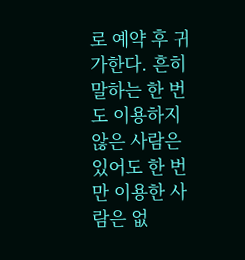로 예약 후 귀가한다. 흔히 말하는 한 번도 이용하지 않은 사람은 있어도 한 번만 이용한 사람은 없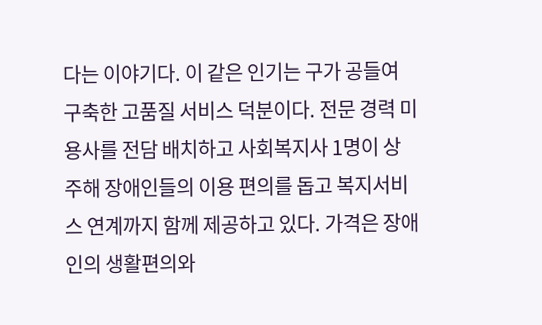다는 이야기다. 이 같은 인기는 구가 공들여 구축한 고품질 서비스 덕분이다. 전문 경력 미용사를 전담 배치하고 사회복지사 1명이 상주해 장애인들의 이용 편의를 돕고 복지서비스 연계까지 함께 제공하고 있다. 가격은 장애인의 생활편의와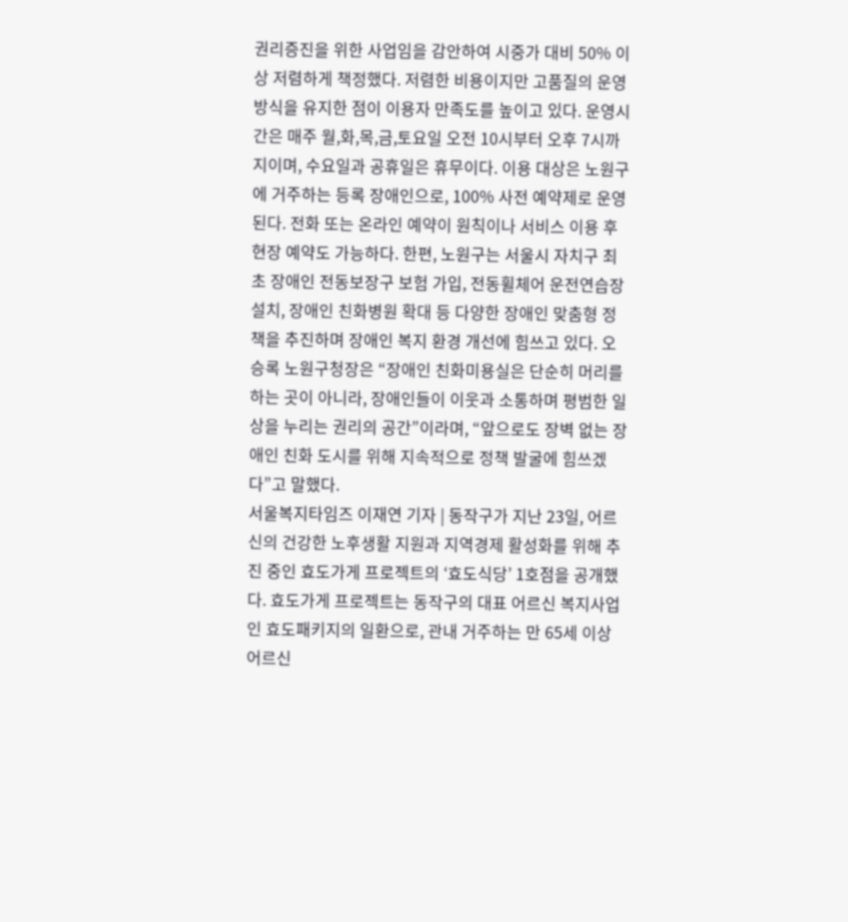권리증진을 위한 사업임을 감안하여 시중가 대비 50% 이상 저렴하게 책정했다. 저렴한 비용이지만 고품질의 운영 방식을 유지한 점이 이용자 만족도를 높이고 있다. 운영시간은 매주 월,화,목,금,토요일 오전 10시부터 오후 7시까지이며, 수요일과 공휴일은 휴무이다. 이용 대상은 노원구에 거주하는 등록 장애인으로, 100% 사전 예약제로 운영된다. 전화 또는 온라인 예약이 원칙이나 서비스 이용 후 현장 예약도 가능하다. 한편, 노원구는 서울시 자치구 최초 장애인 전동보장구 보험 가입, 전동휠체어 운전연습장 설치, 장애인 친화병원 확대 등 다양한 장애인 맞춤형 정책을 추진하며 장애인 복지 환경 개선에 힘쓰고 있다. 오승록 노원구청장은 “장애인 친화미용실은 단순히 머리를 하는 곳이 아니라, 장애인들이 이웃과 소통하며 평범한 일상을 누리는 권리의 공간”이라며, “앞으로도 장벽 없는 장애인 친화 도시를 위해 지속적으로 정책 발굴에 힘쓰겠다”고 말했다.
서울복지타임즈 이재연 기자 | 동작구가 지난 23일, 어르신의 건강한 노후생활 지원과 지역경제 활성화를 위해 추진 중인 효도가게 프로젝트의 ‘효도식당’ 1호점을 공개했다. 효도가게 프로젝트는 동작구의 대표 어르신 복지사업인 효도패키지의 일환으로, 관내 거주하는 만 65세 이상 어르신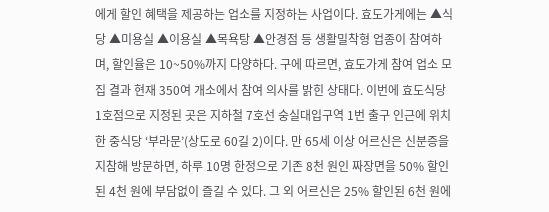에게 할인 혜택을 제공하는 업소를 지정하는 사업이다. 효도가게에는 ▲식당 ▲미용실 ▲이용실 ▲목욕탕 ▲안경점 등 생활밀착형 업종이 참여하며, 할인율은 10~50%까지 다양하다. 구에 따르면, 효도가게 참여 업소 모집 결과 현재 350여 개소에서 참여 의사를 밝힌 상태다. 이번에 효도식당 1호점으로 지정된 곳은 지하철 7호선 숭실대입구역 1번 출구 인근에 위치한 중식당 ‘부라문’(상도로 60길 2)이다. 만 65세 이상 어르신은 신분증을 지참해 방문하면, 하루 10명 한정으로 기존 8천 원인 짜장면을 50% 할인된 4천 원에 부담없이 즐길 수 있다. 그 외 어르신은 25% 할인된 6천 원에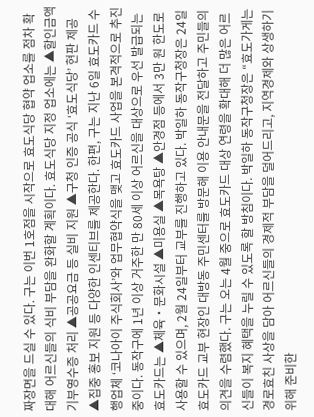짜장면을 드실 수 있다. 구는 이번 1호점을 시작으로 효도식당 협약 업소를 점차 확대해 어르신들의 식비 부담을 완화할 계획이다. 효도식당 지정 업소에는 ▲할인금액 기부영수증 처리 ▲공공요금 등 실비 지원 ▲구청 인증 공식 ‘효도식당’ 현판 제공 ▲집중 홍보 지원 등 다양한 인센티브를 제공한다. 한편, 구는 지난 6일 효도카드 수행업체 ‘코나아이 주식회사’와 업무협약식을 맺고 효도카드 사업을 본격적으로 추진 중이다. 동작구에 1년 이상 거주한 만 80세 이상 어르신을 대상으로 우선 발급되는 효도카드는 ▲체육‧문화시설 ▲미용실 ▲목욕탕 ▲안경점 등에서 3만 원 한도로 사용할 수 있으며, 2월 24일부터 교부를 진행하고 있다. 박일하 동작구청장은 24일 효도카드 교부 현장인 대방동 주민센터를 방문해 이용 안내문을 전달하고 주민들의 의견을 수렴했다. 구는 오는 4월 중으로 효도카드 대상 연령을 확대해 더 많은 어르신들이 복지 혜택을 누릴 수 있도록 할 방침이다. 박일하 동작구청장은 “효도가게는 경로효친 사상을 담아 어르신들의 경제적 부담을 덜어드리고, 지역경제와 상생하기 위해 준비한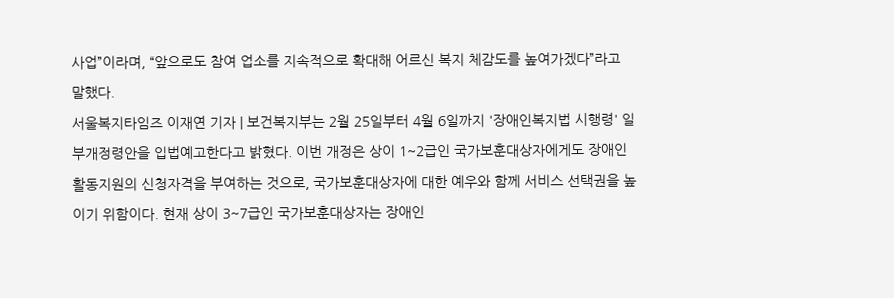사업”이라며, “앞으로도 참여 업소를 지속적으로 확대해 어르신 복지 체감도를 높여가겠다”라고 말했다.
서울복지타임즈 이재연 기자 | 보건복지부는 2월 25일부터 4월 6일까지 '장애인복지법 시행령' 일부개정령안을 입법예고한다고 밝혔다. 이번 개정은 상이 1~2급인 국가보훈대상자에게도 장애인 활동지원의 신청자격을 부여하는 것으로, 국가보훈대상자에 대한 예우와 함께 서비스 선택권을 높이기 위함이다. 현재 상이 3~7급인 국가보훈대상자는 장애인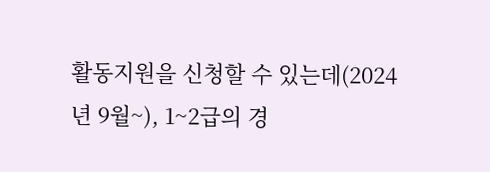활동지원을 신청할 수 있는데(2024년 9월~), 1~2급의 경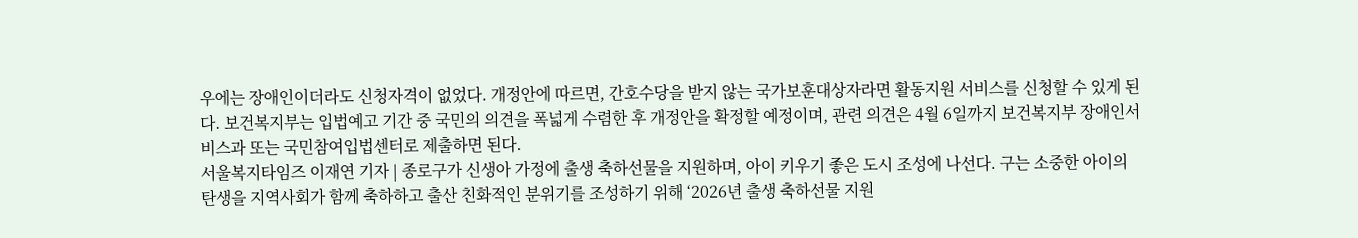우에는 장애인이더라도 신청자격이 없었다. 개정안에 따르면, 간호수당을 받지 않는 국가보훈대상자라면 활동지원 서비스를 신청할 수 있게 된다. 보건복지부는 입법예고 기간 중 국민의 의견을 폭넓게 수렴한 후 개정안을 확정할 예정이며, 관련 의견은 4월 6일까지 보건복지부 장애인서비스과 또는 국민참여입법센터로 제출하면 된다.
서울복지타임즈 이재연 기자 | 종로구가 신생아 가정에 출생 축하선물을 지원하며, 아이 키우기 좋은 도시 조성에 나선다. 구는 소중한 아이의 탄생을 지역사회가 함께 축하하고 출산 친화적인 분위기를 조성하기 위해 ‘2026년 출생 축하선물 지원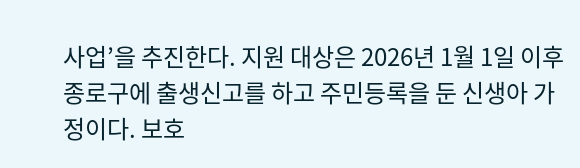사업’을 추진한다. 지원 대상은 2026년 1월 1일 이후 종로구에 출생신고를 하고 주민등록을 둔 신생아 가정이다. 보호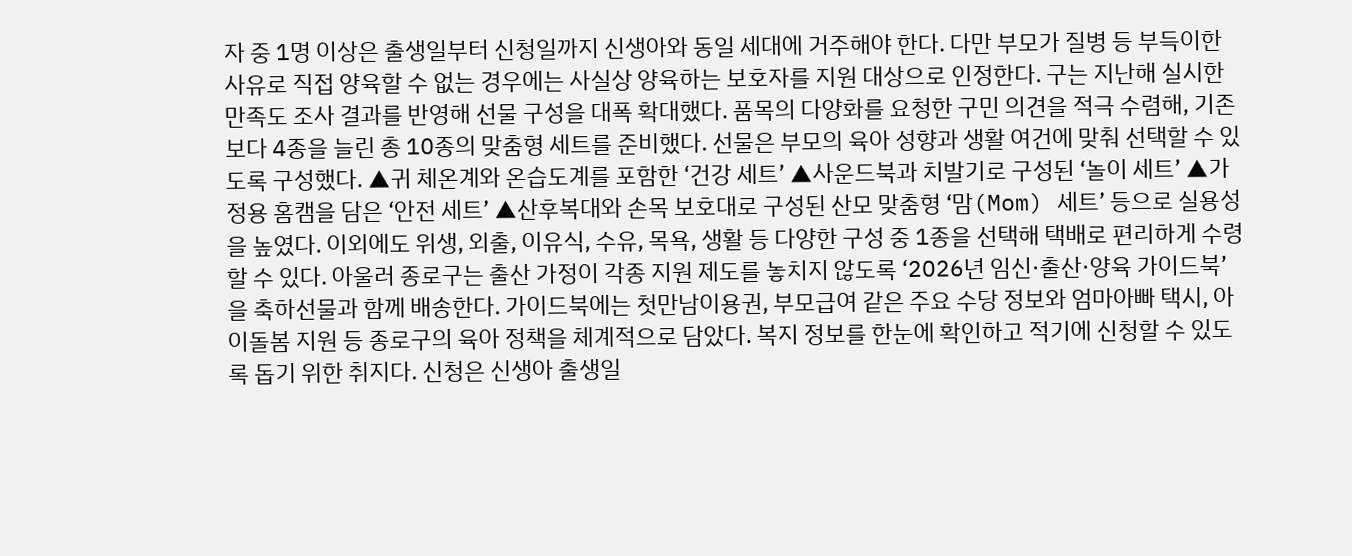자 중 1명 이상은 출생일부터 신청일까지 신생아와 동일 세대에 거주해야 한다. 다만 부모가 질병 등 부득이한 사유로 직접 양육할 수 없는 경우에는 사실상 양육하는 보호자를 지원 대상으로 인정한다. 구는 지난해 실시한 만족도 조사 결과를 반영해 선물 구성을 대폭 확대했다. 품목의 다양화를 요청한 구민 의견을 적극 수렴해, 기존보다 4종을 늘린 총 10종의 맞춤형 세트를 준비했다. 선물은 부모의 육아 성향과 생활 여건에 맞춰 선택할 수 있도록 구성했다. ▲귀 체온계와 온습도계를 포함한 ‘건강 세트’ ▲사운드북과 치발기로 구성된 ‘놀이 세트’ ▲가정용 홈캠을 담은 ‘안전 세트’ ▲산후복대와 손목 보호대로 구성된 산모 맞춤형 ‘맘(Mom) 세트’ 등으로 실용성을 높였다. 이외에도 위생, 외출, 이유식, 수유, 목욕, 생활 등 다양한 구성 중 1종을 선택해 택배로 편리하게 수령할 수 있다. 아울러 종로구는 출산 가정이 각종 지원 제도를 놓치지 않도록 ‘2026년 임신·출산·양육 가이드북’을 축하선물과 함께 배송한다. 가이드북에는 첫만남이용권, 부모급여 같은 주요 수당 정보와 엄마아빠 택시, 아이돌봄 지원 등 종로구의 육아 정책을 체계적으로 담았다. 복지 정보를 한눈에 확인하고 적기에 신청할 수 있도록 돕기 위한 취지다. 신청은 신생아 출생일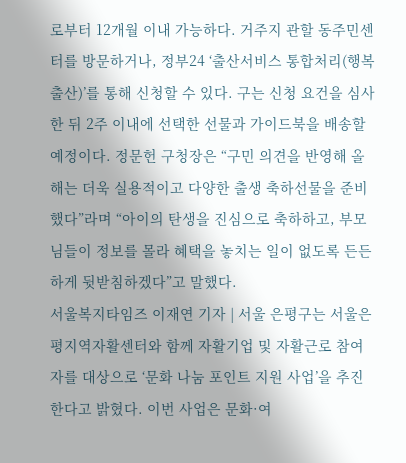로부터 12개월 이내 가능하다. 거주지 관할 동주민센터를 방문하거나, 정부24 ‘출산서비스 통합처리(행복출산)’를 통해 신청할 수 있다. 구는 신청 요건을 심사한 뒤 2주 이내에 선택한 선물과 가이드북을 배송할 예정이다. 정문헌 구청장은 “구민 의견을 반영해 올해는 더욱 실용적이고 다양한 출생 축하선물을 준비했다”라며 “아이의 탄생을 진심으로 축하하고, 부모님들이 정보를 몰라 혜택을 놓치는 일이 없도록 든든하게 뒷받침하겠다”고 말했다.
서울복지타임즈 이재연 기자 | 서울 은평구는 서울은평지역자활센터와 함께 자활기업 및 자활근로 참여자를 대상으로 ‘문화 나눔 포인트 지원 사업’을 추진한다고 밝혔다. 이번 사업은 문화·여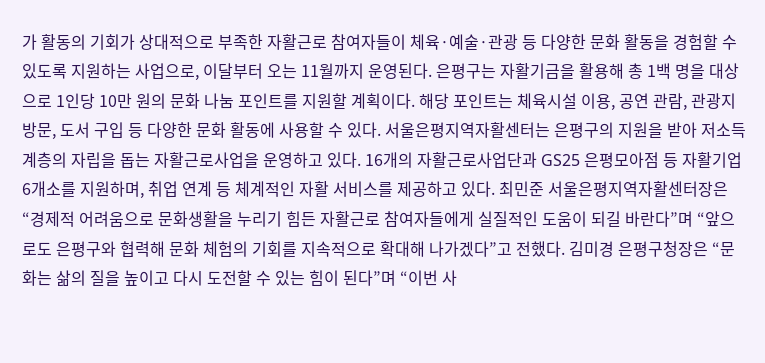가 활동의 기회가 상대적으로 부족한 자활근로 참여자들이 체육·예술·관광 등 다양한 문화 활동을 경험할 수 있도록 지원하는 사업으로, 이달부터 오는 11월까지 운영된다. 은평구는 자활기금을 활용해 총 1백 명을 대상으로 1인당 10만 원의 문화 나눔 포인트를 지원할 계획이다. 해당 포인트는 체육시설 이용, 공연 관람, 관광지 방문, 도서 구입 등 다양한 문화 활동에 사용할 수 있다. 서울은평지역자활센터는 은평구의 지원을 받아 저소득계층의 자립을 돕는 자활근로사업을 운영하고 있다. 16개의 자활근로사업단과 GS25 은평모아점 등 자활기업 6개소를 지원하며, 취업 연계 등 체계적인 자활 서비스를 제공하고 있다. 최민준 서울은평지역자활센터장은 “경제적 어려움으로 문화생활을 누리기 힘든 자활근로 참여자들에게 실질적인 도움이 되길 바란다”며 “앞으로도 은평구와 협력해 문화 체험의 기회를 지속적으로 확대해 나가겠다”고 전했다. 김미경 은평구청장은 “문화는 삶의 질을 높이고 다시 도전할 수 있는 힘이 된다”며 “이번 사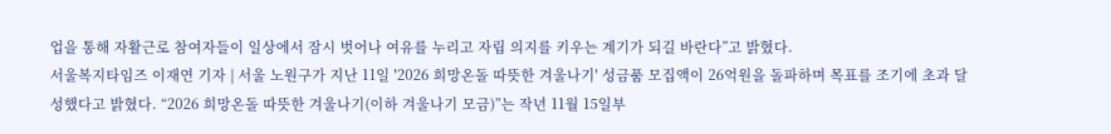업을 통해 자활근로 참여자들이 일상에서 잠시 벗어나 여유를 누리고 자립 의지를 키우는 계기가 되길 바란다”고 밝혔다.
서울복지타임즈 이재연 기자 | 서울 노원구가 지난 11일 '2026 희망온돌 따뜻한 겨울나기' 성금품 모집액이 26억원을 돌파하며 목표를 조기에 초과 달성했다고 밝혔다. “2026 희망온돌 따뜻한 겨울나기(이하 겨울나기 모금)”는 작년 11월 15일부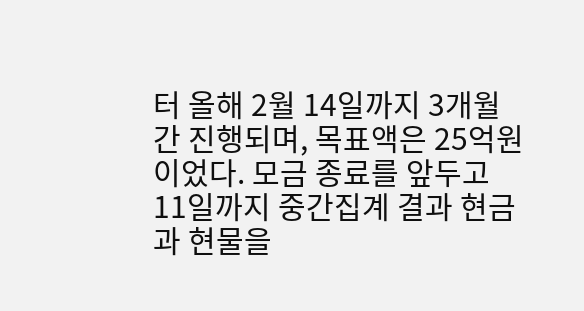터 올해 2월 14일까지 3개월 간 진행되며, 목표액은 25억원이었다. 모금 종료를 앞두고 11일까지 중간집계 결과 현금과 현물을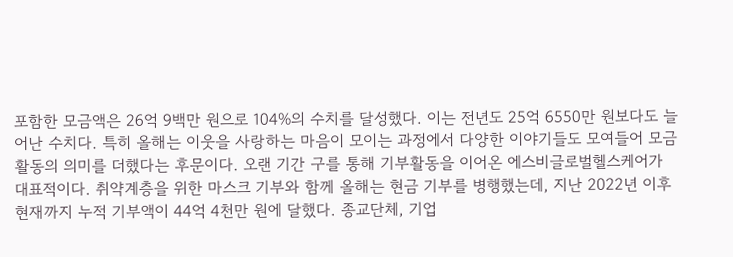포함한 모금액은 26억 9백만 원으로 104%의 수치를 달성했다. 이는 전년도 25억 6550만 원보다도 늘어난 수치다. 특히 올해는 이웃을 사랑하는 마음이 모이는 과정에서 다양한 이야기들도 모여들어 모금 활동의 의미를 더했다는 후문이다. 오랜 기간 구를 통해 기부활동을 이어온 에스비글로벌헬스케어가 대표적이다. 취약계층을 위한 마스크 기부와 함께 올해는 현금 기부를 병행했는데, 지난 2022년 이후 현재까지 누적 기부액이 44억 4천만 원에 달했다. 종교단체, 기업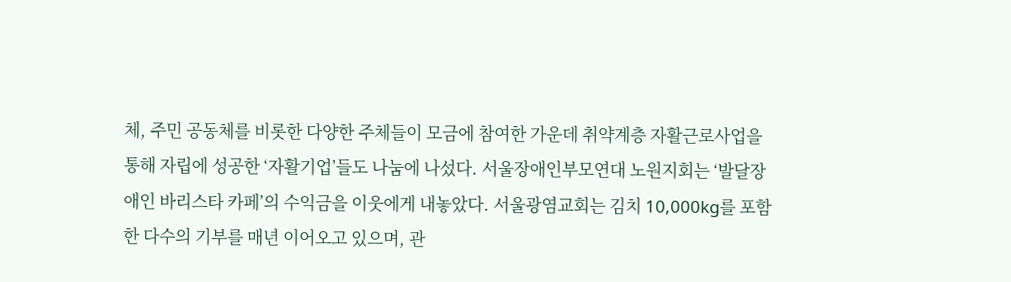체, 주민 공동체를 비롯한 다양한 주체들이 모금에 참여한 가운데 취약계층 자활근로사업을 통해 자립에 성공한 ‘자활기업’들도 나눔에 나섰다. 서울장애인부모연대 노원지회는 ‘발달장애인 바리스타 카페’의 수익금을 이웃에게 내놓았다. 서울광염교회는 김치 10,000kg를 포함한 다수의 기부를 매년 이어오고 있으며, 관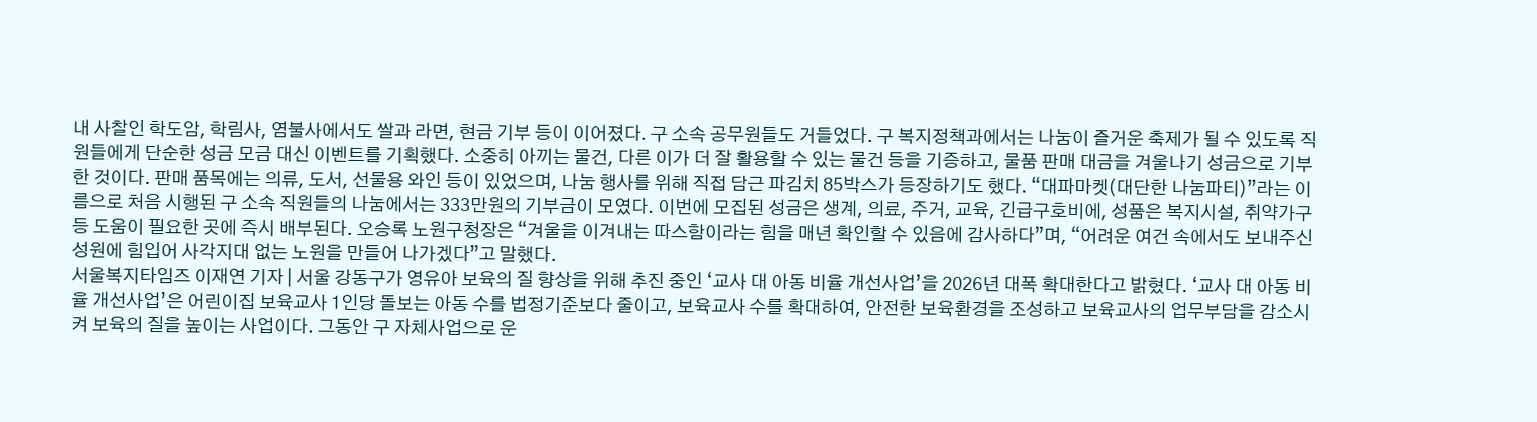내 사찰인 학도암, 학림사, 염불사에서도 쌀과 라면, 현금 기부 등이 이어졌다. 구 소속 공무원들도 거들었다. 구 복지정책과에서는 나눔이 즐거운 축제가 될 수 있도록 직원들에게 단순한 성금 모금 대신 이벤트를 기획했다. 소중히 아끼는 물건, 다른 이가 더 잘 활용할 수 있는 물건 등을 기증하고, 물품 판매 대금을 겨울나기 성금으로 기부한 것이다. 판매 품목에는 의류, 도서, 선물용 와인 등이 있었으며, 나눔 행사를 위해 직접 담근 파김치 85박스가 등장하기도 했다. “대파마켓(대단한 나눔파티)”라는 이름으로 처음 시행된 구 소속 직원들의 나눔에서는 333만원의 기부금이 모였다. 이번에 모집된 성금은 생계, 의료, 주거, 교육, 긴급구호비에, 성품은 복지시설, 취약가구 등 도움이 필요한 곳에 즉시 배부된다. 오승록 노원구청장은 “겨울을 이겨내는 따스함이라는 힘을 매년 확인할 수 있음에 감사하다”며, “어려운 여건 속에서도 보내주신 성원에 힘입어 사각지대 없는 노원을 만들어 나가겠다”고 말했다.
서울복지타임즈 이재연 기자 | 서울 강동구가 영유아 보육의 질 향상을 위해 추진 중인 ‘교사 대 아동 비율 개선사업’을 2026년 대폭 확대한다고 밝혔다. ‘교사 대 아동 비율 개선사업’은 어린이집 보육교사 1인당 돌보는 아동 수를 법정기준보다 줄이고, 보육교사 수를 확대하여, 안전한 보육환경을 조성하고 보육교사의 업무부담을 감소시켜 보육의 질을 높이는 사업이다. 그동안 구 자체사업으로 운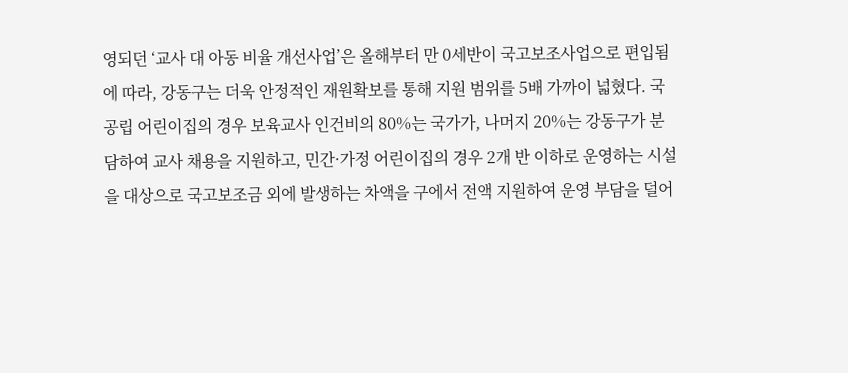영되던 ‘교사 대 아동 비율 개선사업’은 올해부터 만 0세반이 국고보조사업으로 편입됨에 따라, 강동구는 더욱 안정적인 재원확보를 통해 지원 범위를 5배 가까이 넓혔다. 국공립 어린이집의 경우 보육교사 인건비의 80%는 국가가, 나머지 20%는 강동구가 분담하여 교사 채용을 지원하고, 민간·가정 어린이집의 경우 2개 반 이하로 운영하는 시설을 대상으로 국고보조금 외에 발생하는 차액을 구에서 전액 지원하여 운영 부담을 덜어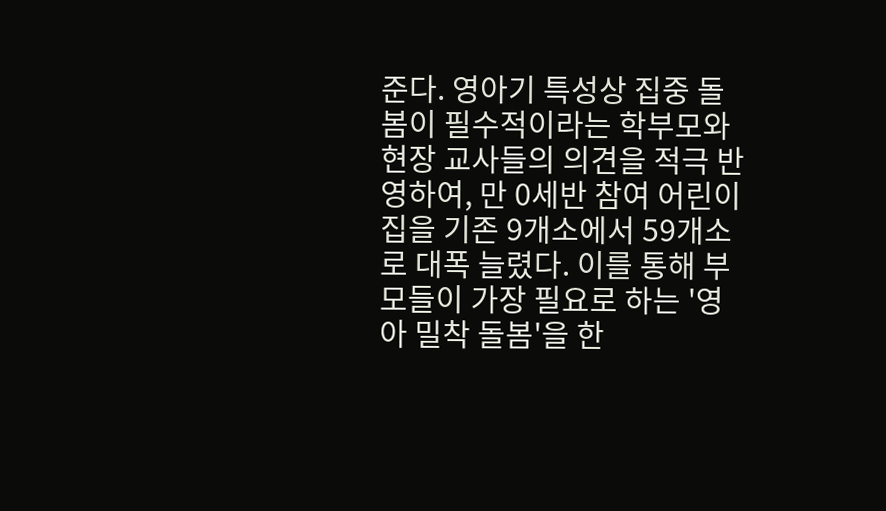준다. 영아기 특성상 집중 돌봄이 필수적이라는 학부모와 현장 교사들의 의견을 적극 반영하여, 만 0세반 참여 어린이집을 기존 9개소에서 59개소로 대폭 늘렸다. 이를 통해 부모들이 가장 필요로 하는 '영아 밀착 돌봄'을 한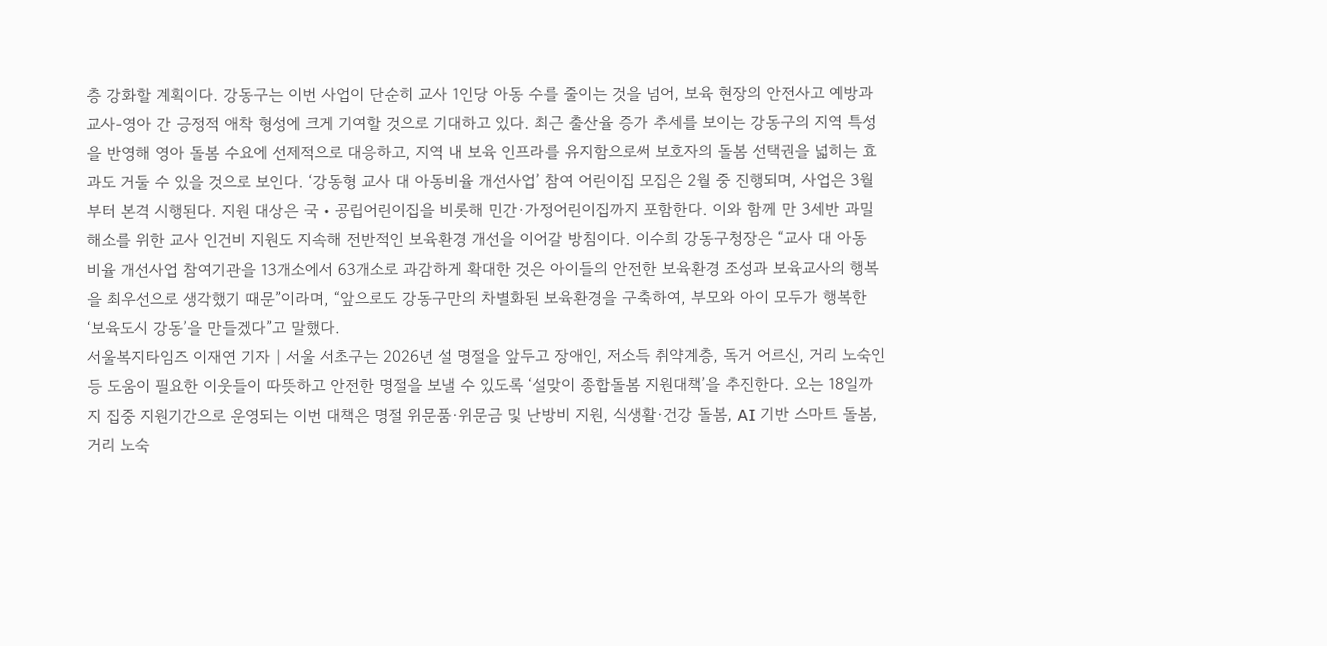층 강화할 계획이다. 강동구는 이번 사업이 단순히 교사 1인당 아동 수를 줄이는 것을 넘어, 보육 현장의 안전사고 예방과 교사-영아 간 긍정적 애착 형성에 크게 기여할 것으로 기대하고 있다. 최근 출산율 증가 추세를 보이는 강동구의 지역 특성을 반영해 영아 돌봄 수요에 선제적으로 대응하고, 지역 내 보육 인프라를 유지함으로써 보호자의 돌봄 선택권을 넓히는 효과도 거둘 수 있을 것으로 보인다. ‘강동형 교사 대 아동비율 개선사업’ 참여 어린이집 모집은 2월 중 진행되며, 사업은 3월부터 본격 시행된다. 지원 대상은 국‧공립어린이집을 비롯해 민간·가정어린이집까지 포함한다. 이와 함께 만 3세반 과밀 해소를 위한 교사 인건비 지원도 지속해 전반적인 보육환경 개선을 이어갈 방침이다. 이수희 강동구청장은 “교사 대 아동 비율 개선사업 참여기관을 13개소에서 63개소로 과감하게 확대한 것은 아이들의 안전한 보육환경 조성과 보육교사의 행복을 최우선으로 생각했기 때문”이라며, “앞으로도 강동구만의 차별화된 보육환경을 구축하여, 부모와 아이 모두가 행복한 ‘보육도시 강동’을 만들겠다”고 말했다.
서울복지타임즈 이재연 기자 | 서울 서초구는 2026년 설 명절을 앞두고 장애인, 저소득 취약계층, 독거 어르신, 거리 노숙인 등 도움이 필요한 이웃들이 따뜻하고 안전한 명절을 보낼 수 있도록 ‘설맞이 종합돌봄 지원대책’을 추진한다. 오는 18일까지 집중 지원기간으로 운영되는 이번 대책은 명절 위문품·위문금 및 난방비 지원, 식생활·건강 돌봄, AI 기반 스마트 돌봄, 거리 노숙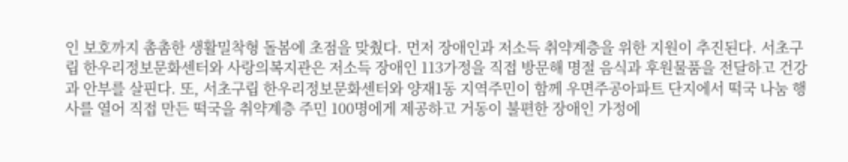인 보호까지 촘촘한 생활밀착형 돌봄에 초점을 맞췄다. 먼저 장애인과 저소득 취약계층을 위한 지원이 추진된다. 서초구립 한우리정보문화센터와 사랑의복지관은 저소득 장애인 113가정을 직접 방문해 명절 음식과 후원물품을 전달하고 건강과 안부를 살핀다. 또, 서초구립 한우리정보문화센터와 양재1동 지역주민이 함께 우면주공아파트 단지에서 떡국 나눔 행사를 열어 직접 만든 떡국을 취약계층 주민 100명에게 제공하고 거동이 불편한 장애인 가정에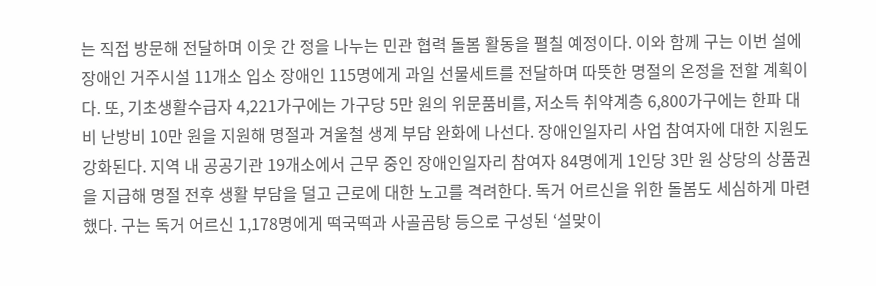는 직접 방문해 전달하며 이웃 간 정을 나누는 민관 협력 돌봄 활동을 펼칠 예정이다. 이와 함께 구는 이번 설에 장애인 거주시설 11개소 입소 장애인 115명에게 과일 선물세트를 전달하며 따뜻한 명절의 온정을 전할 계획이다. 또, 기초생활수급자 4,221가구에는 가구당 5만 원의 위문품비를, 저소득 취약계층 6,800가구에는 한파 대비 난방비 10만 원을 지원해 명절과 겨울철 생계 부담 완화에 나선다. 장애인일자리 사업 참여자에 대한 지원도 강화된다. 지역 내 공공기관 19개소에서 근무 중인 장애인일자리 참여자 84명에게 1인당 3만 원 상당의 상품권을 지급해 명절 전후 생활 부담을 덜고 근로에 대한 노고를 격려한다. 독거 어르신을 위한 돌봄도 세심하게 마련했다. 구는 독거 어르신 1,178명에게 떡국떡과 사골곰탕 등으로 구성된 ‘설맞이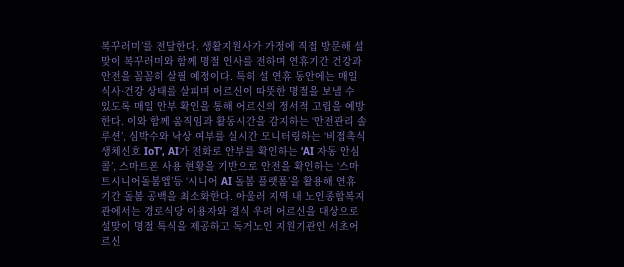복꾸러미’를 전달한다. 생활지원사가 가정에 직접 방문해 설맞이 복꾸러미와 함께 명절 인사를 전하며 연휴기간 건강과 안전을 꼼꼼히 살필 예정이다. 특히 설 연휴 동안에는 매일 식사·건강 상태를 살피며 어르신이 따뜻한 명절을 보낼 수 있도록 매일 안부 확인을 통해 어르신의 정서적 고립을 예방한다. 이와 함께 움직임과 활동시간을 감지하는 ‘안전관리 솔루션’, 심박수와 낙상 여부를 실시간 모니터링하는 ‘비접촉식 생체신호 IoT’, AI가 전화로 안부를 확인하는 ‘AI 자동 안심콜’, 스마트폰 사용 현황을 기반으로 안전을 확인하는 ‘스마트시니어돌봄앱’등 ‘시니어 AI 돌봄 플랫폼’을 활용해 연휴 기간 돌봄 공백을 최소화한다. 아울러 지역 내 노인종합복지관에서는 경로식당 이용자와 결식 우려 어르신을 대상으로 설맞이 명절 특식을 제공하고 독거노인 지원기관인 서초어르신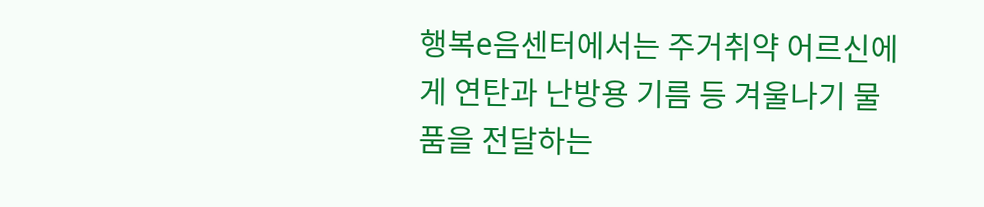행복e음센터에서는 주거취약 어르신에게 연탄과 난방용 기름 등 겨울나기 물품을 전달하는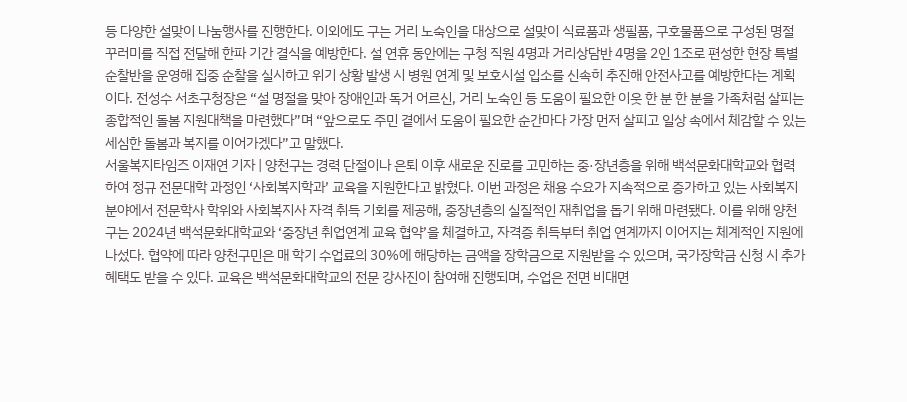등 다양한 설맞이 나눔행사를 진행한다. 이외에도 구는 거리 노숙인을 대상으로 설맞이 식료품과 생필품, 구호물품으로 구성된 명절 꾸러미를 직접 전달해 한파 기간 결식을 예방한다. 설 연휴 동안에는 구청 직원 4명과 거리상담반 4명을 2인 1조로 편성한 현장 특별 순찰반을 운영해 집중 순찰을 실시하고 위기 상황 발생 시 병원 연계 및 보호시설 입소를 신속히 추진해 안전사고를 예방한다는 계획이다. 전성수 서초구청장은 “설 명절을 맞아 장애인과 독거 어르신, 거리 노숙인 등 도움이 필요한 이웃 한 분 한 분을 가족처럼 살피는 종합적인 돌봄 지원대책을 마련했다”며 “앞으로도 주민 곁에서 도움이 필요한 순간마다 가장 먼저 살피고 일상 속에서 체감할 수 있는 세심한 돌봄과 복지를 이어가겠다”고 말했다.
서울복지타임즈 이재연 기자 | 양천구는 경력 단절이나 은퇴 이후 새로운 진로를 고민하는 중·장년층을 위해 백석문화대학교와 협력하여 정규 전문대학 과정인 ‘사회복지학과’ 교육을 지원한다고 밝혔다. 이번 과정은 채용 수요가 지속적으로 증가하고 있는 사회복지 분야에서 전문학사 학위와 사회복지사 자격 취득 기회를 제공해, 중장년층의 실질적인 재취업을 돕기 위해 마련됐다. 이를 위해 양천구는 2024년 백석문화대학교와 ‘중장년 취업연계 교육 협약’을 체결하고, 자격증 취득부터 취업 연계까지 이어지는 체계적인 지원에 나섰다. 협약에 따라 양천구민은 매 학기 수업료의 30%에 해당하는 금액을 장학금으로 지원받을 수 있으며, 국가장학금 신청 시 추가 혜택도 받을 수 있다. 교육은 백석문화대학교의 전문 강사진이 참여해 진행되며, 수업은 전면 비대면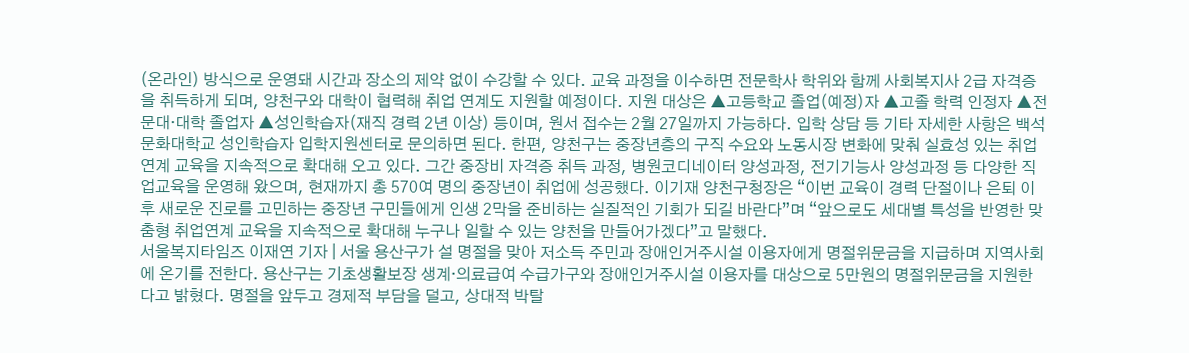(온라인) 방식으로 운영돼 시간과 장소의 제약 없이 수강할 수 있다. 교육 과정을 이수하면 전문학사 학위와 함께 사회복지사 2급 자격증을 취득하게 되며, 양천구와 대학이 협력해 취업 연계도 지원할 예정이다. 지원 대상은 ▲고등학교 졸업(예정)자 ▲고졸 학력 인정자 ▲전문대·대학 졸업자 ▲성인학습자(재직 경력 2년 이상) 등이며, 원서 접수는 2월 27일까지 가능하다. 입학 상담 등 기타 자세한 사항은 백석문화대학교 성인학습자 입학지원센터로 문의하면 된다. 한편, 양천구는 중장년층의 구직 수요와 노동시장 변화에 맞춰 실효성 있는 취업연계 교육을 지속적으로 확대해 오고 있다. 그간 중장비 자격증 취득 과정, 병원코디네이터 양성과정, 전기기능사 양성과정 등 다양한 직업교육을 운영해 왔으며, 현재까지 총 570여 명의 중장년이 취업에 성공했다. 이기재 양천구청장은 “이번 교육이 경력 단절이나 은퇴 이후 새로운 진로를 고민하는 중장년 구민들에게 인생 2막을 준비하는 실질적인 기회가 되길 바란다”며 “앞으로도 세대별 특성을 반영한 맞춤형 취업연계 교육을 지속적으로 확대해 누구나 일할 수 있는 양천을 만들어가겠다”고 말했다.
서울복지타임즈 이재연 기자 | 서울 용산구가 설 명절을 맞아 저소득 주민과 장애인거주시설 이용자에게 명절위문금을 지급하며 지역사회에 온기를 전한다. 용산구는 기초생활보장 생계·의료급여 수급가구와 장애인거주시설 이용자를 대상으로 5만원의 명절위문금을 지원한다고 밝혔다. 명절을 앞두고 경제적 부담을 덜고, 상대적 박탈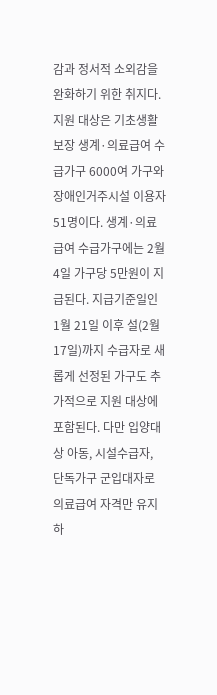감과 정서적 소외감을 완화하기 위한 취지다. 지원 대상은 기초생활보장 생계·의료급여 수급가구 6000여 가구와 장애인거주시설 이용자 51명이다. 생계·의료급여 수급가구에는 2월 4일 가구당 5만원이 지급된다. 지급기준일인 1월 21일 이후 설(2월 17일)까지 수급자로 새롭게 선정된 가구도 추가적으로 지원 대상에 포함된다. 다만 입양대상 아동, 시설수급자, 단독가구 군입대자로 의료급여 자격만 유지하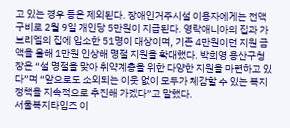고 있는 경우 등은 제외된다. 장애인거주시설 이용자에게는 전액 구비로 2월 9일 개인당 5만원이 지급된다. 영락애니아의 집과 가브리엘의 집에 입소한 51명이 대상이며, 기존 4만원이던 지원 금액을 올해 1만원 인상해 명절 지원을 확대했다. 박희영 용산구청장은 “설 명절을 맞아 취약계층을 위한 다양한 지원을 마련하고 있다”며 “앞으로도 소외되는 이웃 없이 모두가 체감할 수 있는 복지 정책을 지속적으로 추진해 가겠다”고 말했다.
서울복지타임즈 이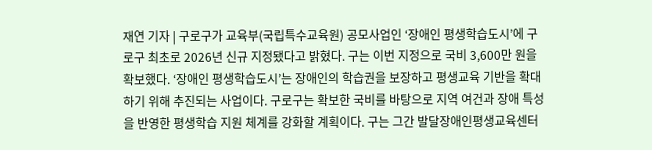재연 기자 | 구로구가 교육부(국립특수교육원) 공모사업인 ‘장애인 평생학습도시’에 구로구 최초로 2026년 신규 지정됐다고 밝혔다. 구는 이번 지정으로 국비 3,600만 원을 확보했다. ‘장애인 평생학습도시’는 장애인의 학습권을 보장하고 평생교육 기반을 확대하기 위해 추진되는 사업이다. 구로구는 확보한 국비를 바탕으로 지역 여건과 장애 특성을 반영한 평생학습 지원 체계를 강화할 계획이다. 구는 그간 발달장애인평생교육센터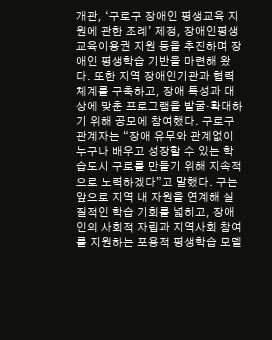개관, ‘구로구 장애인 평생교육 지원에 관한 조례’ 제정, 장애인평생교육이용권 지원 등을 추진하며 장애인 평생학습 기반을 마련해 왔다. 또한 지역 장애인기관과 협력체계를 구축하고, 장애 특성과 대상에 맞춘 프로그램을 발굴·확대하기 위해 공모에 참여했다. 구로구 관계자는 “장애 유무와 관계없이 누구나 배우고 성장할 수 있는 학습도시 구로를 만들기 위해 지속적으로 노력하겠다”고 말했다. 구는 앞으로 지역 내 자원을 연계해 실질적인 학습 기회를 넓히고, 장애인의 사회적 자립과 지역사회 참여를 지원하는 포용적 평생학습 모델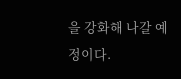을 강화해 나갈 예정이다.